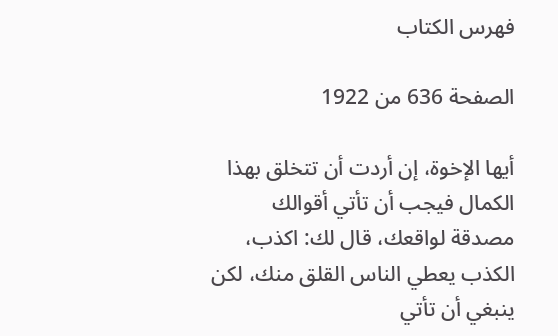فهرس الكتاب

الصفحة 636 من 1922

أيها الإخوة، إن أردت أن تتخلق بهذا الكمال فيجب أن تأتي أقوالك مصدقة لواقعك، قال لك: اكذب، الكذب يعطي الناس القلق منك، لكن ينبغي أن تأتي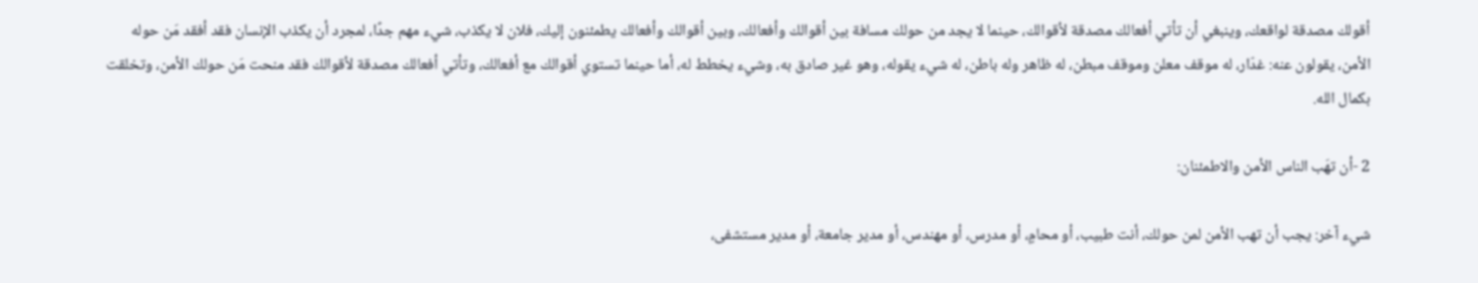أقولك مصدقة لواقعك، وينبغي أن تأتي أفعالك مصدقة لأقوالك، حينما لا يجد من حولك مسافة بين أقوالك وأفعالك، وبين أقوالك وأفعالك يطمئنون إليك، فلان لا يكذب، شيء مهم جدًا، لمجرد أن يكذب الإنسان فقد أفقد مَن حوله الأمن، يقولون عنه: غدّار، له موقف معلن وموقف مبطن، له ظاهر وله باطن، له شيء يقوله، وهو غير صادق به، وشيء يخطط له، أما حينما تستوي أقوالك مع أفعالك، وتأتي أفعالك مصدقة لأقوالك فقد منحت مَن حولك الأمن، وتخلقت بكمال الله.

2 -أن تهَب الناس الأمن والاطمئنان:

شيء آخر: يجب أن تهب الأمن لمن حولك، أنت طبيب، أو محامٍ، أو مدرس، أو مهندس، أو مدير جامعة، أو مدير مستشفى،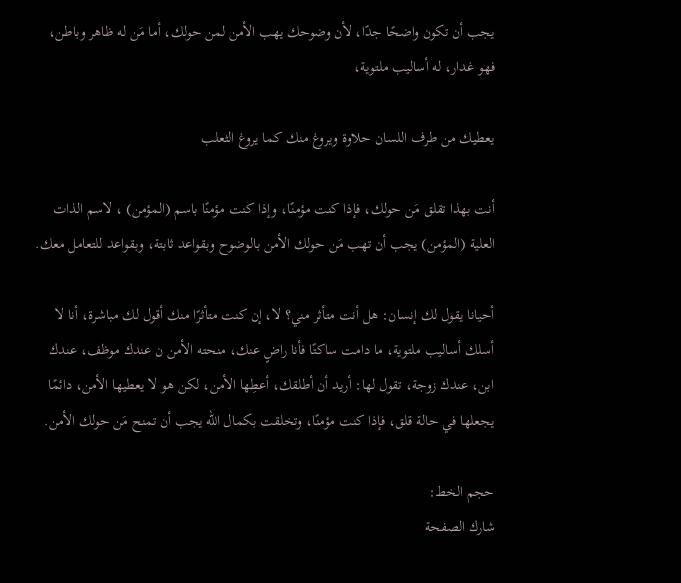يجب أن تكون واضحًا جدًا، لأن وضوحك يهب الأمن لمن حولك، أما مَن له ظاهر وباطن، فهو غدار، له أساليب ملتوية،

يعطيك من طرف اللسان حلاوة ويروغ منك كما يروغ الثعلب

أنت بهذا تقلق مَن حولك، فإذا كنت مؤمنًا، وإذا كنت مؤمنًا باسم (المؤمن) ، لاسم الذات العلية (المؤمن) يجب أن تهب مَن حولك الأمن بالوضوح وبقواعد ثابتة، وبقواعد للتعامل معك.

أحيانا يقول لك إنسان: هل أنت متأثر مني؟ لا، إن كنت متأثرًا منك أقول لك مباشرة، أنا لا أسلك أساليب ملتوية، ما دامت ساكتًا فأنا راضٍ عنك، منحته الأمن ن عندك موظف، عندك ابن، عندك زوجة، تقول لها: أريد أن أطلقك، أعطِها الأمن، لكن هو لا يعطيها الأمن، دائمًا يجعلها في حالة قلق، فإذا كنت مؤمنًا، وتخلقت بكمال الله يجب أن تمنح مَن حولك الأمن.

حجم الخط:
شارك الصفحة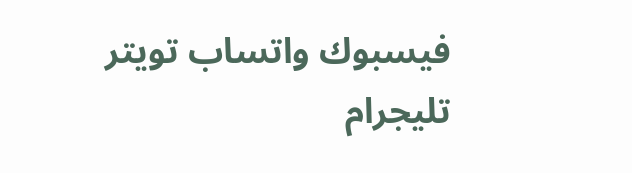فيسبوك واتساب تويتر تليجرام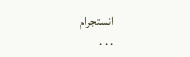انستجرام
. . .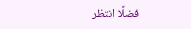فضلًا انتظر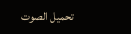تحميل الصوت